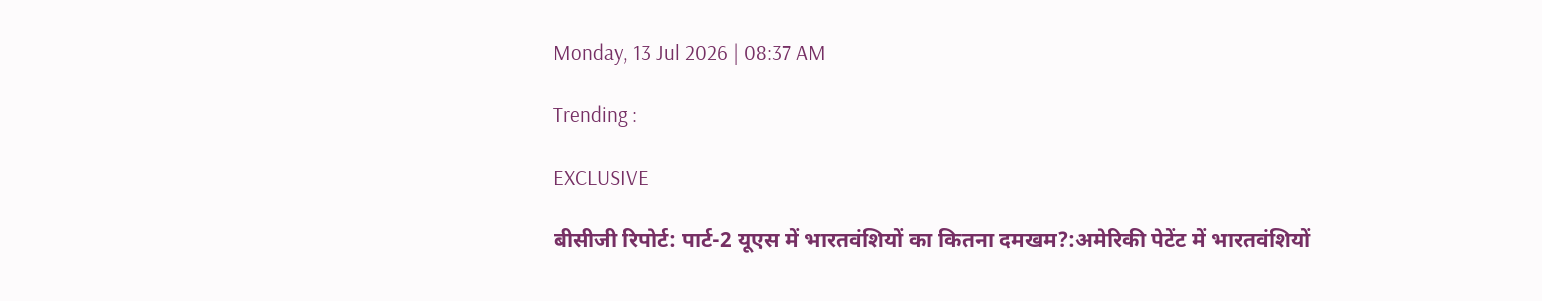Monday, 13 Jul 2026 | 08:37 AM

Trending :

EXCLUSIVE

बीसीजी रिपोर्ट: पार्ट-2 यूएस में भारतवंशियों का कितना दमखम?:अमेरिकी पेटेंट में भारतवंशियों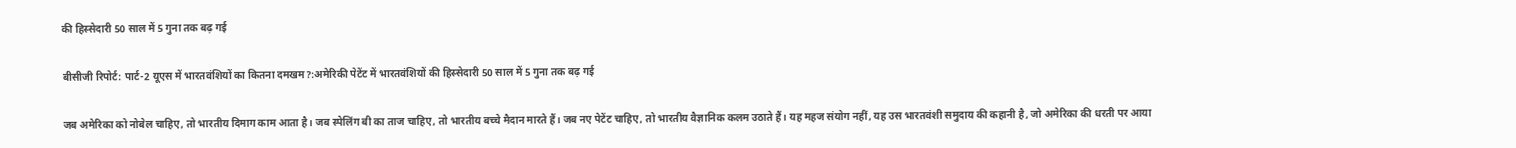की हिस्सेदारी 50 साल में 5 गुना तक बढ़ गई

बीसीजी रिपोर्ट: पार्ट-2 यूएस में भारतवंशियों का कितना दमखम?:अमेरिकी पेटेंट में भारतवंशियों की हिस्सेदारी 50 साल में 5 गुना तक बढ़ गई

जब अमेरिका को नोबेल चाहिए, तो भारतीय दिमाग काम आता है। जब स्पेलिंग बी का ताज चाहिए, तो भारतीय बच्चे मैदान मारते हैं। जब नए पेटेंट चाहिए, तो भारतीय वैज्ञानिक कलम उठाते हैं। यह महज संयोग नहीं, यह उस भारतवंशी समुदाय की कहानी है, जो अमेरिका की धरती पर आया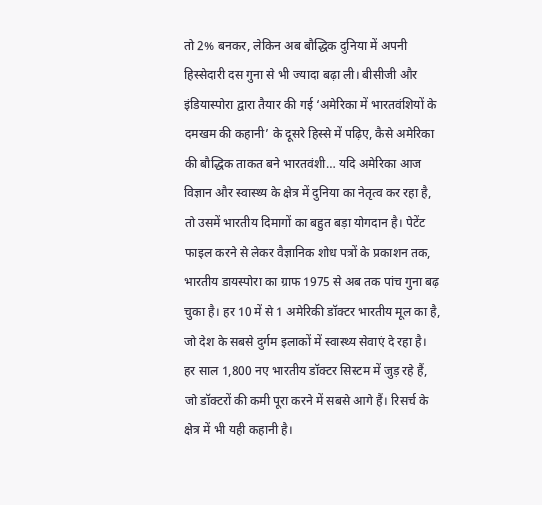तो 2% बनकर, लेकिन अब बौद्धिक दुनिया में अपनी हिस्सेदारी दस गुना से भी ज्यादा बढ़ा ली। बीसीजी और इंडियास्पोरा द्वारा तैयार की गई ‘अमेरिका में भारतवंशियों के दमखम की कहानी’ के दूसरे हिस्से में पढ़िए, कैसे अमेरिका की बौद्धिक ताकत बने भारतवंशी… यदि अमेरिका आज विज्ञान और स्वास्थ्य के क्षेत्र में दुनिया का नेतृत्व कर रहा है, तो उसमें भारतीय दिमागों का बहुत बड़ा योगदान है। पेटेंट फाइल करने से लेकर वैज्ञानिक शोध पत्रों के प्रकाशन तक, भारतीय डायस्पोरा का ग्राफ 1975 से अब तक पांच गुना बढ़ चुका है। हर 10 में से 1 अमेरिकी डॉक्टर भारतीय मूल का है, जो देश के सबसे दुर्गम इलाकों में स्वास्थ्य सेवाएं दे रहा है। हर साल 1,800 नए भारतीय डॉक्टर सिस्टम में जुड़ रहे हैं, जो डॉक्टरों की कमी पूरा करने में सबसे आगे हैं। रिसर्च के क्षेत्र में भी यही कहानी है।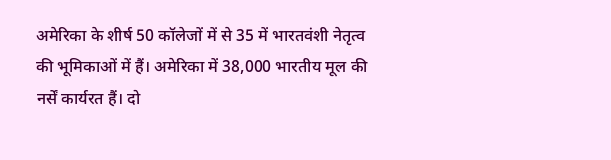अमेरिका के शीर्ष 50 कॉलेजों में से 35 में भारतवंशी नेतृत्व की भूमिकाओं में हैं। अमेरिका में 38,000 भारतीय मूल की नर्सें कार्यरत हैं। दो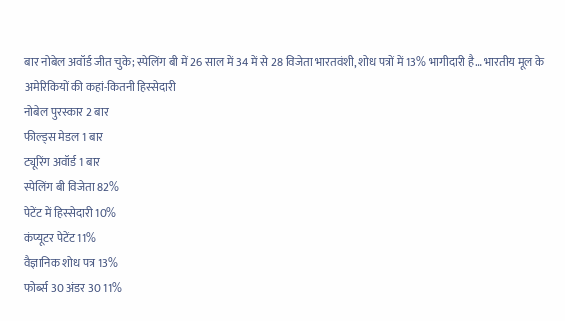बार नोबेल अवॉर्ड जीत चुके; स्पेलिंग बी में 26 साल में 34 में से 28 विजेता भारतवंशी, शोध पत्रों में 13% भागीदारी है… भारतीय मूल के अमेरिकियों की कहां-कितनी हिस्सेदारी
नोबेल पुरस्कार 2 बार
फील्ड्स मेडल 1 बार
ट्यूरिंग अवॉर्ड 1 बार
स्पेलिंग बी विजेता 82%
पेटेंट में हिस्सेदारी 10%
कंप्यूटर पेटेंट 11%
वैज्ञानिक शोध पत्र 13%
फोर्ब्स 30 अंडर 30 11%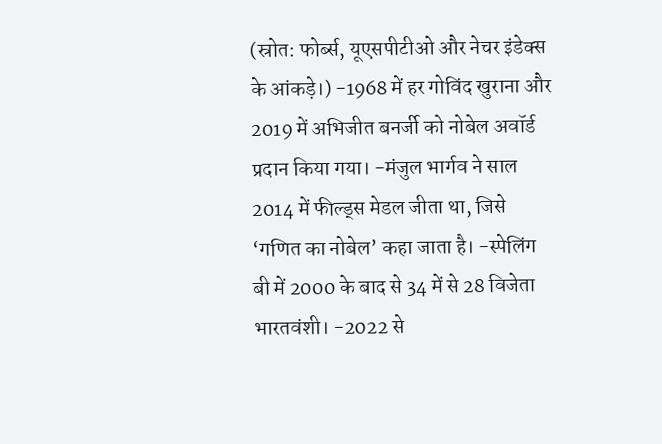(स्रोत: फोर्ब्स, यूएसपीटीओ और नेचर इंडेक्स के आंकड़े।) -1968 में हर गोविंद खुराना और 2019 में अभिजीत बनर्जी को नोबेल अवॉर्ड प्रदान किया गया। -मंजुल भार्गव ने साल 2014 में फील्ड्स मेडल जीता था, जिसे ‘गणित का नोबेल’ कहा जाता है। -स्पेलिंग बी में 2000 के बाद से 34 में से 28 विजेता भारतवंशी। -2022 से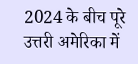2024 के बीच पूरे उत्तरी अमेरिका में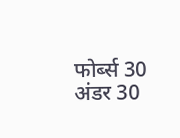फोर्ब्स 30 अंडर 30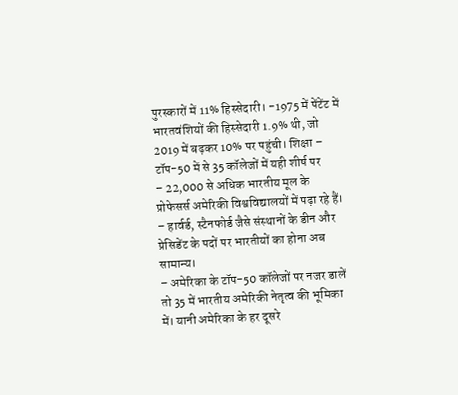पुरस्कारों में 11% हिस्सेदारी। -1975 में पेंटेंट में भारतवंशियों की हिस्सेदारी 1.9% थी, जो 2019 में बढ़कर 10% पर पहुंची। शिक्षा – टॉप-50 में से 35 कॉलेजों में यही शीर्ष पर
– 22,000 से अधिक भारतीय मूल के प्रोफेसर्स अमेरिकी विश्वविद्यालयों में पढ़ा रहे हैं।
– हार्वर्ड, स्टैनफोर्ड जैसे संस्थानों के डीन और प्रेसिडेंट के पदों पर भारतीयों का होना अब सामान्य।
– अमेरिका के टॉप-50 कॉलेजों पर नजर डालें तो 35 में भारतीय अमेरिकी नेतृत्व की भूमिका में। यानी अमेरिका के हर दूसरे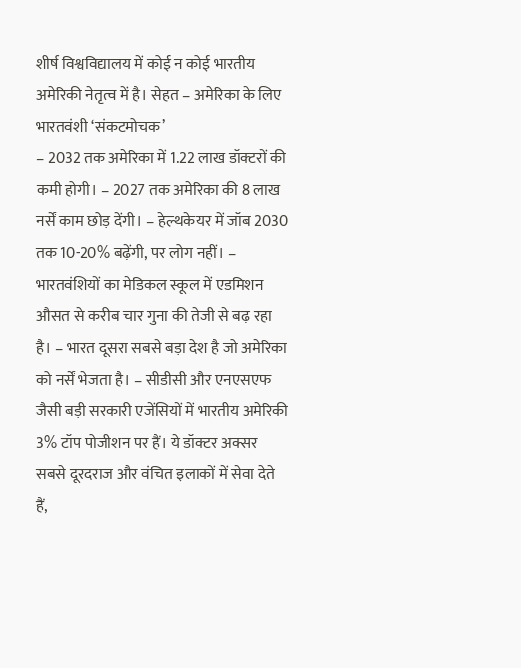शीर्ष विश्वविद्यालय में कोई न कोई भारतीय अमेरिकी नेतृत्व में है। सेहत – अमेरिका के लिए भारतवंशी ‘संकटमोचक’
– 2032 तक अमेरिका में 1.22 लाख डॉक्टरों की कमी होगी। – 2027 तक अमेरिका की 8 लाख नर्सें काम छोड़ देंगी। – हेल्थकेयर में जॉब 2030 तक 10-20% बढ़ेंगी, पर लोग नहीं। – भारतवंशियों का मेडिकल स्कूल में एडमिशन औसत से करीब चार गुना की तेजी से बढ़ रहा है। – भारत दूसरा सबसे बड़ा देश है जो अमेरिका को नर्सें भेजता है। – सीडीसी और एनएसएफ जैसी बड़ी सरकारी एजेंसियों में भारतीय अमेरिकी 3% टॉप पोजीशन पर हैं। ये डॉक्टर अक्सर सबसे दूरदराज और वंचित इलाकों में सेवा देते हैं,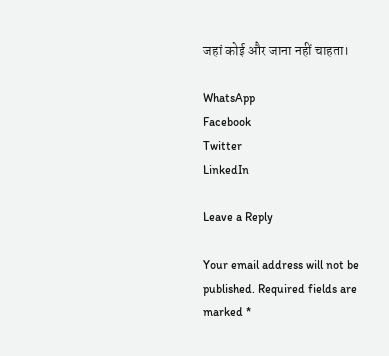जहां कोई और जाना नहीं चाहता।

WhatsApp
Facebook
Twitter
LinkedIn

Leave a Reply

Your email address will not be published. Required fields are marked *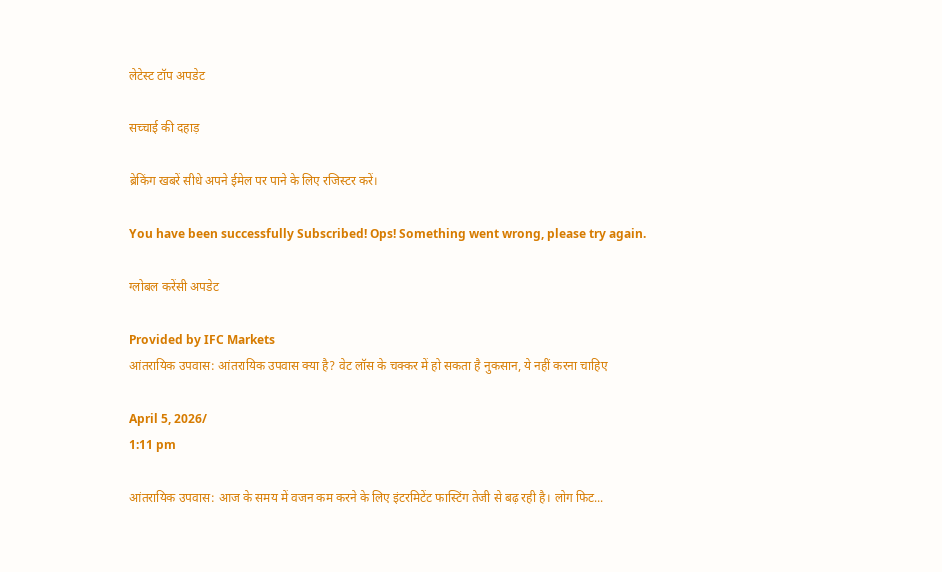लेटेस्ट टॉप अपडेट

सच्चाई की दहाड़

ब्रेकिंग खबरें सीधे अपने ईमेल पर पाने के लिए रजिस्टर करें।

You have been successfully Subscribed! Ops! Something went wrong, please try again.

ग्लोबल करेंसी अपडेट

Provided by IFC Markets
आंतरायिक उपवास: आंतरायिक उपवास क्या है? वेट लॉस के चक्कर में हो सकता है नुकसान, ये नहीं करना चाहिए

April 5, 2026/
1:11 pm

आंतरायिक उपवास: आज के समय में वजन कम करने के लिए इंटरमिटेंट फास्टिंग तेजी से बढ़ रही है। लोग फिट...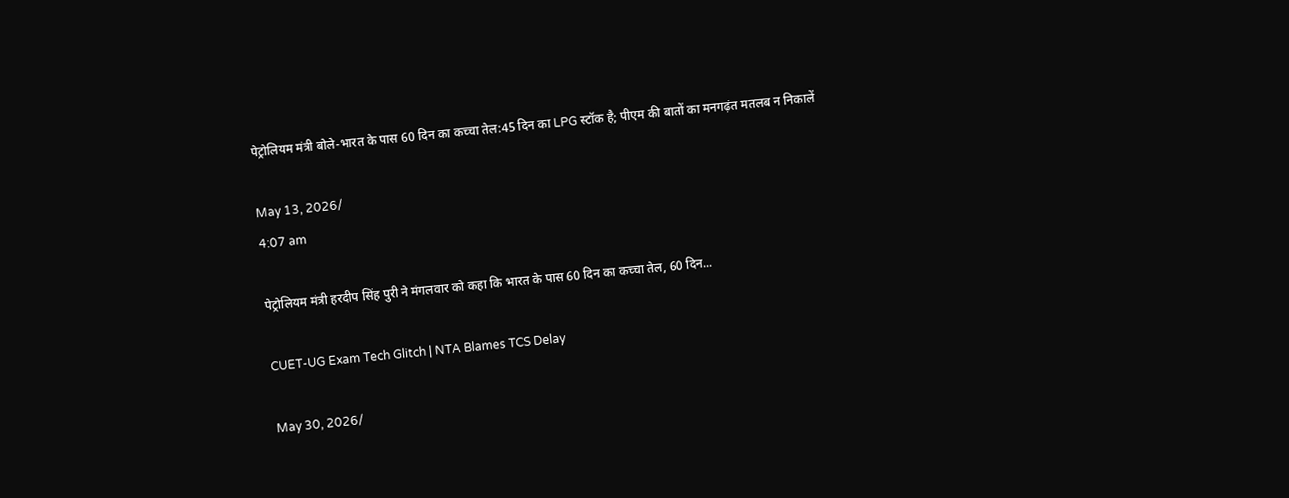पेट्रोलियम मंत्री बोले-भारत के पास 60 दिन का कच्चा तेल:45 दिन का LPG स्टॉक है; पीएम की बातों का मनगढ़ंत मतलब न निकालें

May 13, 2026/
4:07 am

पेट्रोलियम मंत्री हरदीप सिंह पुरी ने मंगलवार को कहा कि भारत के पास 60 दिन का कच्चा तेल, 60 दिन...

CUET-UG Exam Tech Glitch | NTA Blames TCS Delay

May 30, 2026/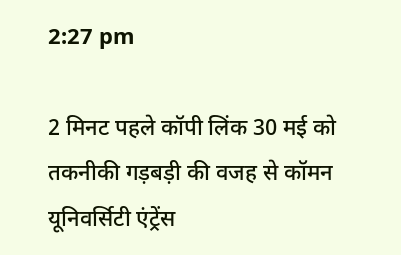2:27 pm

2 मिनट पहले कॉपी लिंक 30 मई को तकनीकी गड़बड़ी की वजह से कॉमन यूनिवर्सिटी एंट्रेंस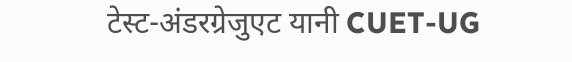टेस्ट-अंडरग्रेजुएट यानी CUET-UG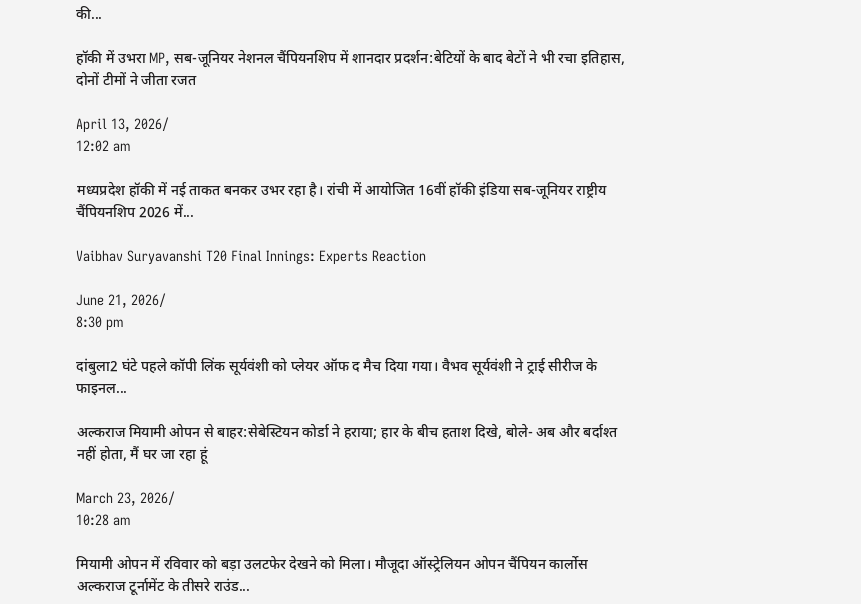की...

हॉकी में उभरा MP, सब-जूनियर नेशनल चैंपियनशिप में शानदार प्रदर्शन:बेटियों के बाद बेटों ने भी रचा इतिहास, दोनों टीमों ने जीता रजत

April 13, 2026/
12:02 am

मध्यप्रदेश हॉकी में नई ताकत बनकर उभर रहा है। रांची में आयोजित 16वीं हॉकी इंडिया सब-जूनियर राष्ट्रीय चैंपियनशिप 2026 में...

Vaibhav Suryavanshi T20 Final Innings: Experts Reaction

June 21, 2026/
8:30 pm

दांबुला2 घंटे पहले कॉपी लिंक सूर्यवंशी को प्लेयर ऑफ द मैच दिया गया। वैभव सूर्यवंशी ने ट्राई सीरीज के फाइनल...

अल्कराज मियामी ओपन से बाहर:सेबेस्टियन कोर्डा ने हराया; हार के बीच हताश दिखे, बोले- अब और बर्दाश्त नहीं होता, मैं घर जा रहा हूं

March 23, 2026/
10:28 am

मियामी ओपन में रविवार को बड़ा उलटफेर देखने को मिला। मौजूदा ऑस्ट्रेलियन ओपन चैंपियन कार्लोस अल्कराज टूर्नामेंट के तीसरे राउंड...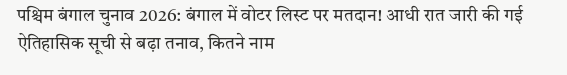पश्चिम बंगाल चुनाव 2026: बंगाल में वोटर लिस्ट पर मतदान! आधी रात जारी की गई ऐतिहासिक सूची से बढ़ा तनाव, कितने नाम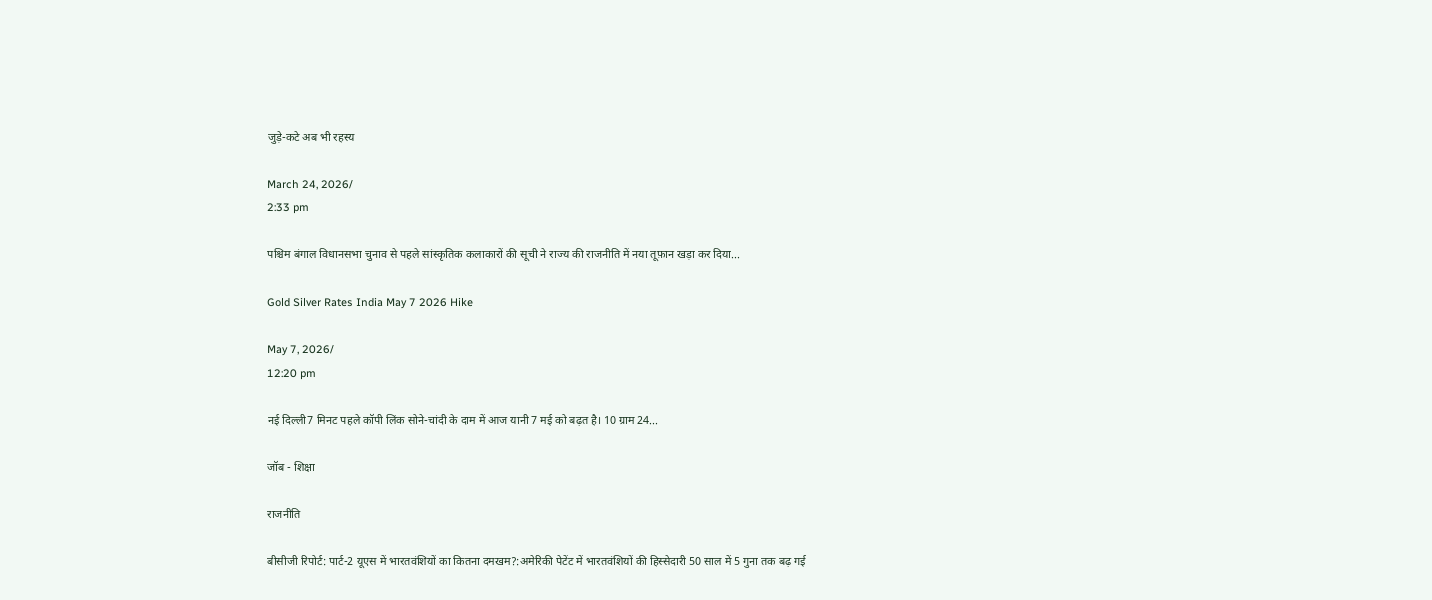जुड़े-कटे अब भी रहस्य

March 24, 2026/
2:33 pm

पश्चिम बंगाल विधानसभा चुनाव से पहले सांस्कृतिक कलाकारों की सूची ने राज्य की राजनीति में नया तूफ़ान खड़ा कर दिया...

Gold Silver Rates India May 7 2026 Hike

May 7, 2026/
12:20 pm

नई दिल्ली7 मिनट पहले कॉपी लिंक सोने-चांदी के दाम में आज यानी 7 मई को बढ़त है। 10 ग्राम 24...

जॉब - शिक्षा

राजनीति

बीसीजी रिपोर्ट: पार्ट-2 यूएस में भारतवंशियों का कितना दमखम?:अमेरिकी पेटेंट में भारतवंशियों की हिस्सेदारी 50 साल में 5 गुना तक बढ़ गई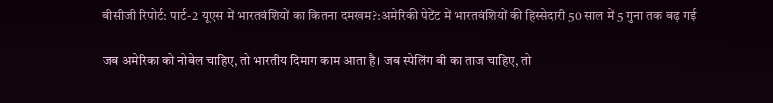बीसीजी रिपोर्ट: पार्ट-2 यूएस में भारतवंशियों का कितना दमखम?:अमेरिकी पेटेंट में भारतवंशियों की हिस्सेदारी 50 साल में 5 गुना तक बढ़ गई

जब अमेरिका को नोबेल चाहिए, तो भारतीय दिमाग काम आता है। जब स्पेलिंग बी का ताज चाहिए, तो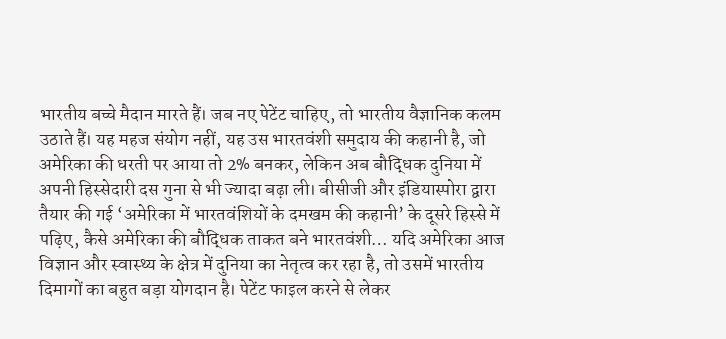भारतीय बच्चे मैदान मारते हैं। जब नए पेटेंट चाहिए, तो भारतीय वैज्ञानिक कलम उठाते हैं। यह महज संयोग नहीं, यह उस भारतवंशी समुदाय की कहानी है, जो अमेरिका की धरती पर आया तो 2% बनकर, लेकिन अब बौद्धिक दुनिया में अपनी हिस्सेदारी दस गुना से भी ज्यादा बढ़ा ली। बीसीजी और इंडियास्पोरा द्वारा तैयार की गई ‘अमेरिका में भारतवंशियों के दमखम की कहानी’ के दूसरे हिस्से में पढ़िए, कैसे अमेरिका की बौद्धिक ताकत बने भारतवंशी… यदि अमेरिका आज विज्ञान और स्वास्थ्य के क्षेत्र में दुनिया का नेतृत्व कर रहा है, तो उसमें भारतीय दिमागों का बहुत बड़ा योगदान है। पेटेंट फाइल करने से लेकर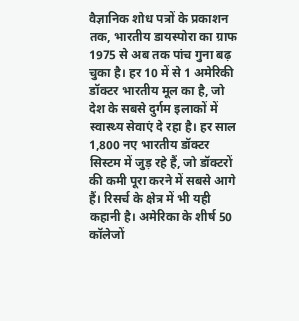वैज्ञानिक शोध पत्रों के प्रकाशन तक, भारतीय डायस्पोरा का ग्राफ 1975 से अब तक पांच गुना बढ़ चुका है। हर 10 में से 1 अमेरिकी डॉक्टर भारतीय मूल का है, जो देश के सबसे दुर्गम इलाकों में स्वास्थ्य सेवाएं दे रहा है। हर साल 1,800 नए भारतीय डॉक्टर सिस्टम में जुड़ रहे हैं, जो डॉक्टरों की कमी पूरा करने में सबसे आगे हैं। रिसर्च के क्षेत्र में भी यही कहानी है। अमेरिका के शीर्ष 50 कॉलेजों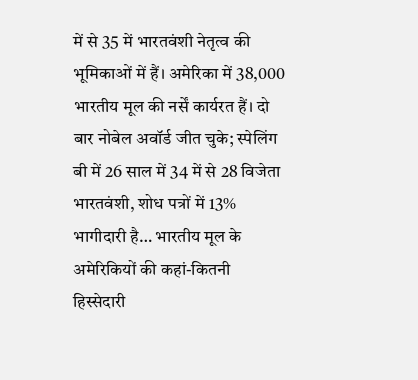में से 35 में भारतवंशी नेतृत्व की भूमिकाओं में हैं। अमेरिका में 38,000 भारतीय मूल की नर्सें कार्यरत हैं। दो बार नोबेल अवॉर्ड जीत चुके; स्पेलिंग बी में 26 साल में 34 में से 28 विजेता भारतवंशी, शोध पत्रों में 13% भागीदारी है… भारतीय मूल के अमेरिकियों की कहां-कितनी हिस्सेदारी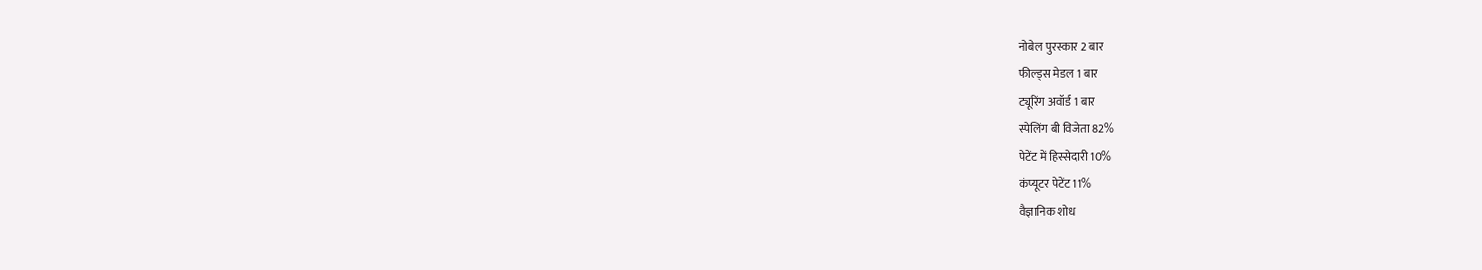नोबेल पुरस्कार 2 बार
फील्ड्स मेडल 1 बार
ट्यूरिंग अवॉर्ड 1 बार
स्पेलिंग बी विजेता 82%
पेटेंट में हिस्सेदारी 10%
कंप्यूटर पेटेंट 11%
वैज्ञानिक शोध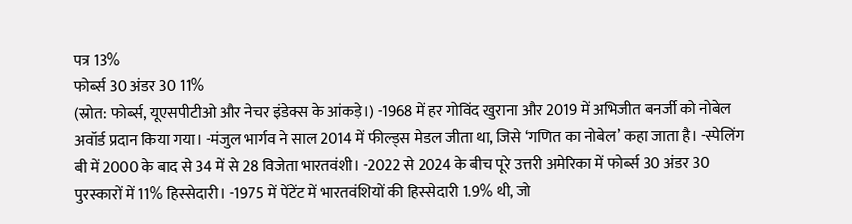पत्र 13%
फोर्ब्स 30 अंडर 30 11%
(स्रोत: फोर्ब्स, यूएसपीटीओ और नेचर इंडेक्स के आंकड़े।) -1968 में हर गोविंद खुराना और 2019 में अभिजीत बनर्जी को नोबेल अवॉर्ड प्रदान किया गया। -मंजुल भार्गव ने साल 2014 में फील्ड्स मेडल जीता था, जिसे ‘गणित का नोबेल’ कहा जाता है। -स्पेलिंग बी में 2000 के बाद से 34 में से 28 विजेता भारतवंशी। -2022 से 2024 के बीच पूरे उत्तरी अमेरिका में फोर्ब्स 30 अंडर 30 पुरस्कारों में 11% हिस्सेदारी। -1975 में पेंटेंट में भारतवंशियों की हिस्सेदारी 1.9% थी, जो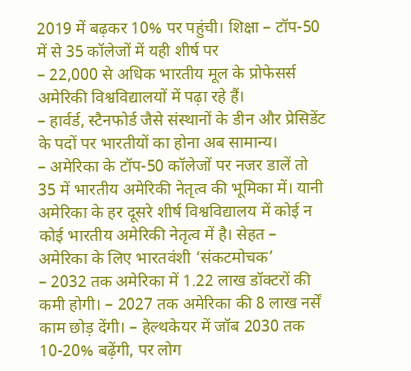2019 में बढ़कर 10% पर पहुंची। शिक्षा – टॉप-50 में से 35 कॉलेजों में यही शीर्ष पर
– 22,000 से अधिक भारतीय मूल के प्रोफेसर्स अमेरिकी विश्वविद्यालयों में पढ़ा रहे हैं।
– हार्वर्ड, स्टैनफोर्ड जैसे संस्थानों के डीन और प्रेसिडेंट के पदों पर भारतीयों का होना अब सामान्य।
– अमेरिका के टॉप-50 कॉलेजों पर नजर डालें तो 35 में भारतीय अमेरिकी नेतृत्व की भूमिका में। यानी अमेरिका के हर दूसरे शीर्ष विश्वविद्यालय में कोई न कोई भारतीय अमेरिकी नेतृत्व में है। सेहत – अमेरिका के लिए भारतवंशी ‘संकटमोचक’
– 2032 तक अमेरिका में 1.22 लाख डॉक्टरों की कमी होगी। – 2027 तक अमेरिका की 8 लाख नर्सें काम छोड़ देंगी। – हेल्थकेयर में जॉब 2030 तक 10-20% बढ़ेंगी, पर लोग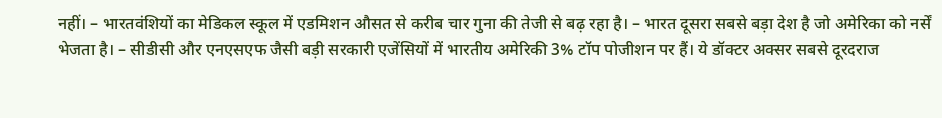नहीं। – भारतवंशियों का मेडिकल स्कूल में एडमिशन औसत से करीब चार गुना की तेजी से बढ़ रहा है। – भारत दूसरा सबसे बड़ा देश है जो अमेरिका को नर्सें भेजता है। – सीडीसी और एनएसएफ जैसी बड़ी सरकारी एजेंसियों में भारतीय अमेरिकी 3% टॉप पोजीशन पर हैं। ये डॉक्टर अक्सर सबसे दूरदराज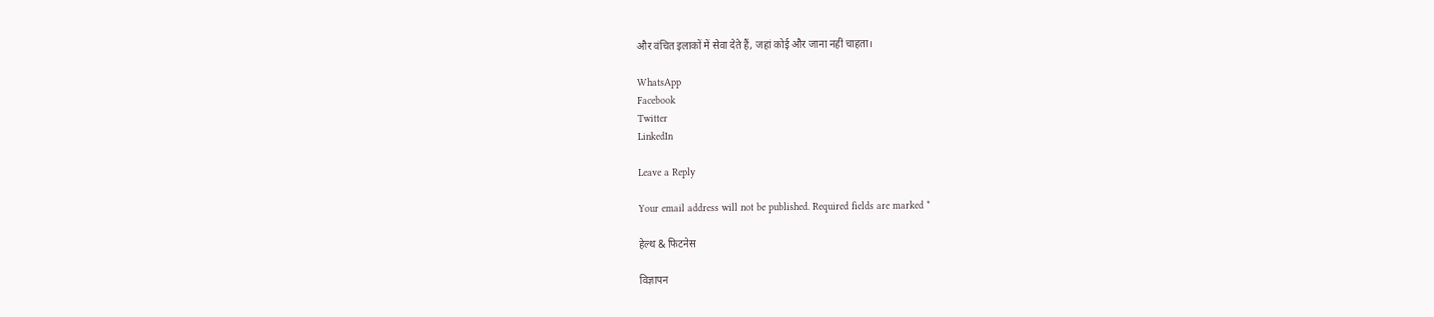और वंचित इलाकों में सेवा देते हैं, जहां कोई और जाना नहीं चाहता।

WhatsApp
Facebook
Twitter
LinkedIn

Leave a Reply

Your email address will not be published. Required fields are marked *

हेल्थ & फिटनेस

विज्ञापन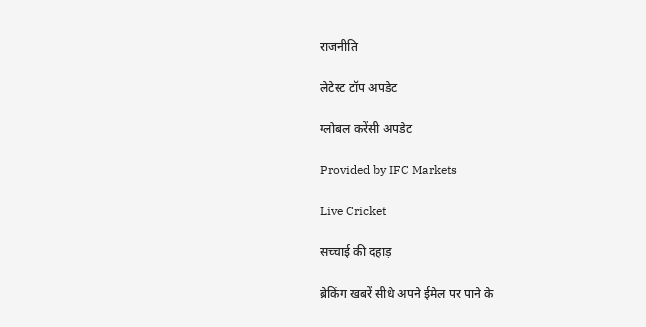राजनीति

लेटेस्ट टॉप अपडेट

ग्लोबल करेंसी अपडेट

Provided by IFC Markets

Live Cricket

सच्चाई की दहाड़

ब्रेकिंग खबरें सीधे अपने ईमेल पर पाने के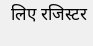लिए रजिस्टर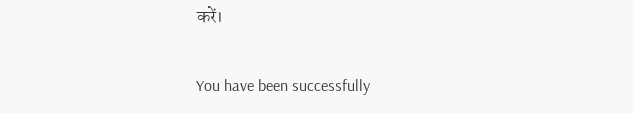करें।

You have been successfully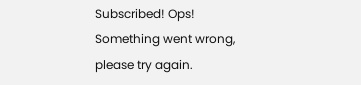Subscribed! Ops! Something went wrong, please try again.